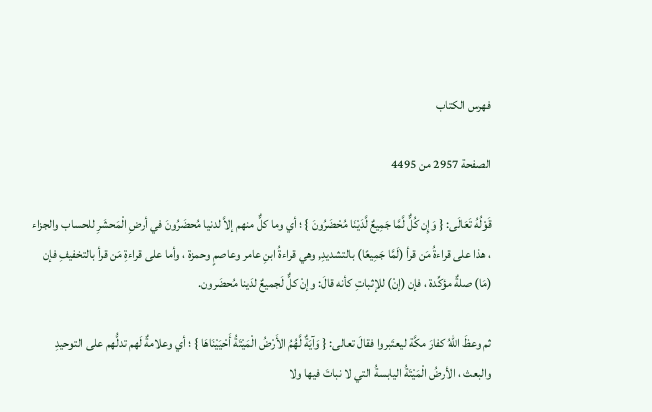فهرس الكتاب

الصفحة 2957 من 4495

قَوْلُهُ تَعَالَى: { وَإِن كُلٌّ لَّمَّا جَمِيعٌ لَّدَيْنَا مُحْضَرُونَ } ؛ أي وما كلٌّ منهم إلاَّ لدنيا مُحضَرُونَ في أرضِ الْمَحشَرِ للحساب والجزاء ، هذا على قراءةُ مَن قرأ (لَمَّا جَمِيعًا) بالتشديدِ, وهي قراءةُ ابنِ عامر وعاصمٍ وحمزة ، وأما على قراءةِ مَن قرأ بالتخفيفِ فإن (مَا) صلةٌ مؤكِّدة ، فإن (إنْ) للإثباتِ كأنه قالَ: وإنْ كلٌّ لَجميعٌ لدَينا مُحضَرون.

ثم وعظَ اللهُ كفارَ مكَّة ليعتَبروا فقالَ تعالى: { وَآيَةٌ لَّهُمُ الأَرْضُ الْمَيْتَةُ أَحْيَيْنَاهَا } ؛ أي وعلامةٌ لَهم تدلُّهم على التوحيدِ والبعث ، الأرضُ الْمَيْتَةُ اليابسةُ التي لا نباتَ فيها ولا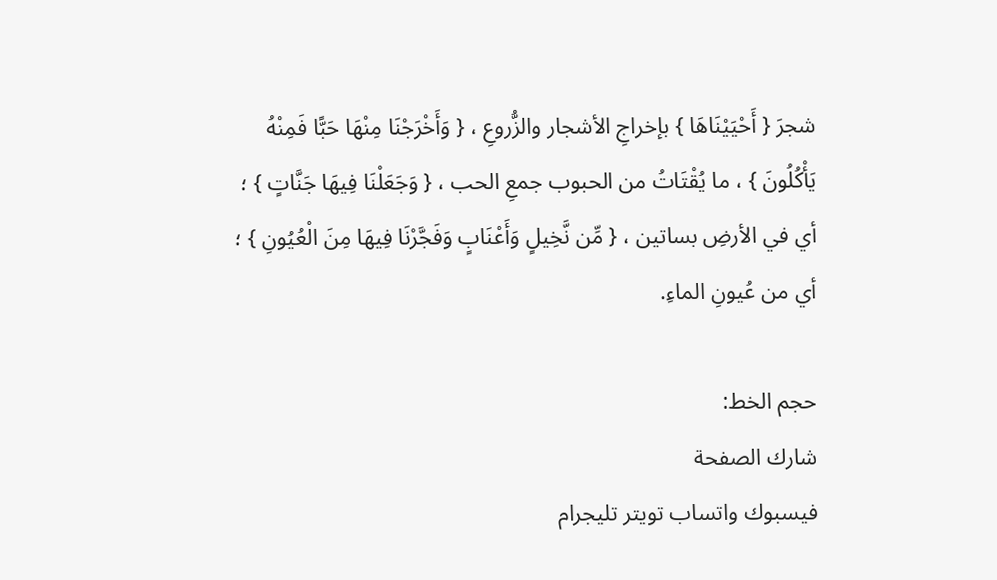شجرَ { أَحْيَيْنَاهَا } بإخراجِ الأشجار والزُّروعِ ، { وَأَخْرَجْنَا مِنْهَا حَبًّا فَمِنْهُ يَأْكُلُونَ } ، ما يُقْتَاتُ من الحبوب جمعِ الحب ، { وَجَعَلْنَا فِيهَا جَنَّاتٍ } ؛ أي في الأرضِ بساتين ، { مِّن نَّخِيلٍ وَأَعْنَابٍ وَفَجَّرْنَا فِيهَا مِنَ الْعُيُونِ } ؛ أي من عُيونِ الماءِ.

حجم الخط:
شارك الصفحة
فيسبوك واتساب تويتر تليجرام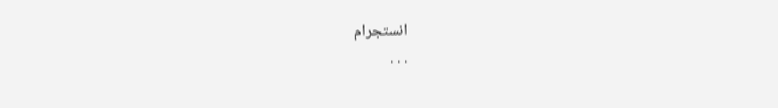انستجرام
. . .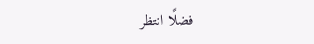فضلًا انتظر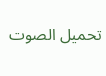تحميل الصوت